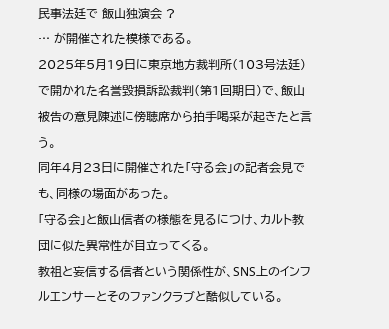民事法廷で 飯山独演会 ?
… が開催された模様である。
2025年5月19日に東京地方裁判所(103号法廷)で開かれた名誉毀損訴訟裁判(第1回期日)で、飯山被告の意見陳述に傍聴席から拍手喝采が起きたと言う。
同年4月23日に開催された「守る会」の記者会見でも、同様の場面があった。
「守る会」と飯山信者の様態を見るにつけ、カルト教団に似た異常性が目立ってくる。
教祖と妄信する信者という関係性が、SNS上のインフルエンサーとそのファンクラブと酷似している。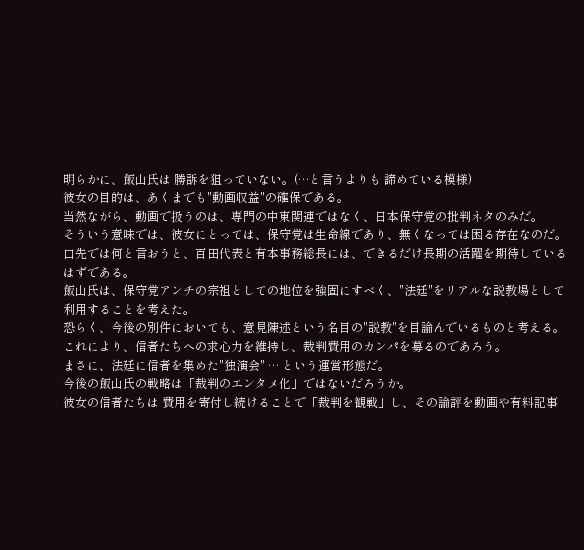明らかに、飯山氏は 勝訴を狙っていない。(…と言うよりも 諦めている模様)
彼女の目的は、あくまでも"動画収益"の確保である。
当然ながら、動画で扱うのは、専門の中東関連ではなく、日本保守党の批判ネタのみだ。
そういう意味では、彼女にとっては、保守党は生命線であり、無くなっては困る存在なのだ。
口先では何と言おうと、百田代表と有本事務総長には、できるだけ長期の活躍を期待しているはずである。
飯山氏は、保守党アンチの宗祖としての地位を強固にすべく、"法廷"をリアルな説教場として利用することを考えた。
恐らく、今後の別件においても、意見陳述という名目の"説教"を目論んでいるものと考える。
これにより、信者たちへの求心力を維持し、裁判費用のカンパを募るのであろう。
まさに、法廷に信者を集めた"独演会" … という運営形態だ。
今後の飯山氏の戦略は「裁判のエンタメ化」ではないだろうか。
彼女の信者たちは 費用を寄付し続けることで「裁判を観戦」し、その論評を動画や有料記事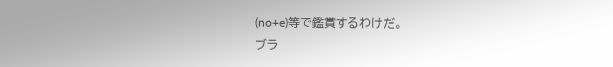(no+e)等で鑑賞するわけだ。
ブラ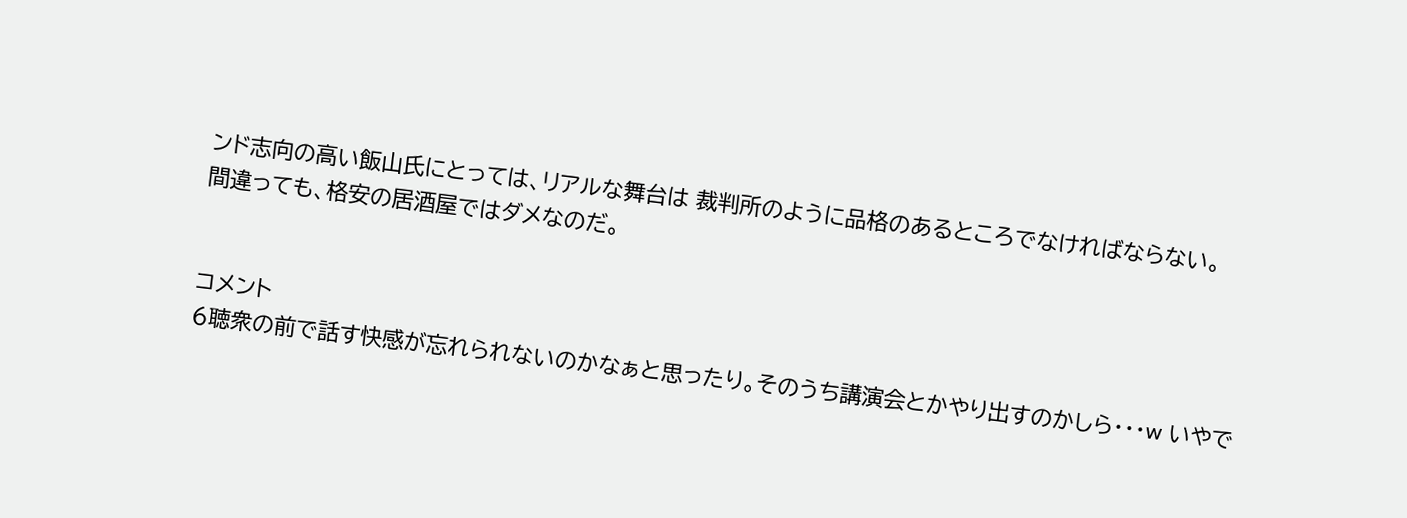ンド志向の高い飯山氏にとっては、リアルな舞台は 裁判所のように品格のあるところでなければならない。
間違っても、格安の居酒屋ではダメなのだ。


コメント
6聴衆の前で話す快感が忘れられないのかなぁと思ったり。そのうち講演会とかやり出すのかしら・・・w いやで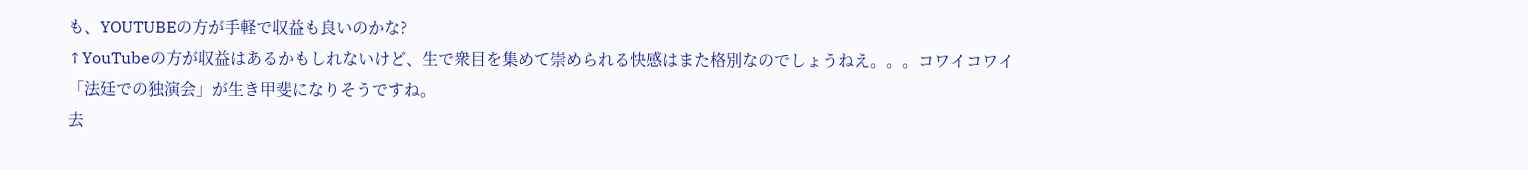も、YOUTUBEの方が手軽で収益も良いのかな?
↑YouTubeの方が収益はあるかもしれないけど、生で衆目を集めて崇められる快感はまた格別なのでしょうねえ。。。コワイコワイ
「法廷での独演会」が生き甲斐になりそうですね。
去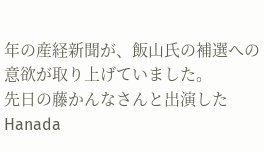年の産経新聞が、飯山氏の補選への意欲が取り上げていました。
先日の藤かんなさんと出演したHanada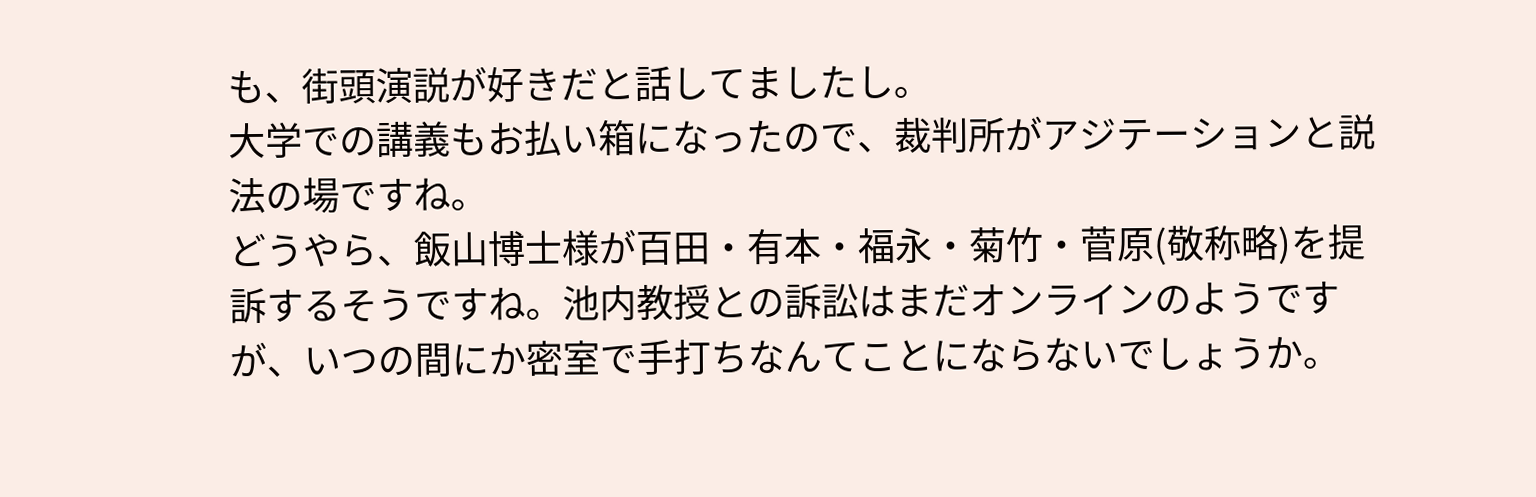も、街頭演説が好きだと話してましたし。
大学での講義もお払い箱になったので、裁判所がアジテーションと説法の場ですね。
どうやら、飯山博士様が百田・有本・福永・菊竹・菅原(敬称略)を提訴するそうですね。池内教授との訴訟はまだオンラインのようですが、いつの間にか密室で手打ちなんてことにならないでしょうか。